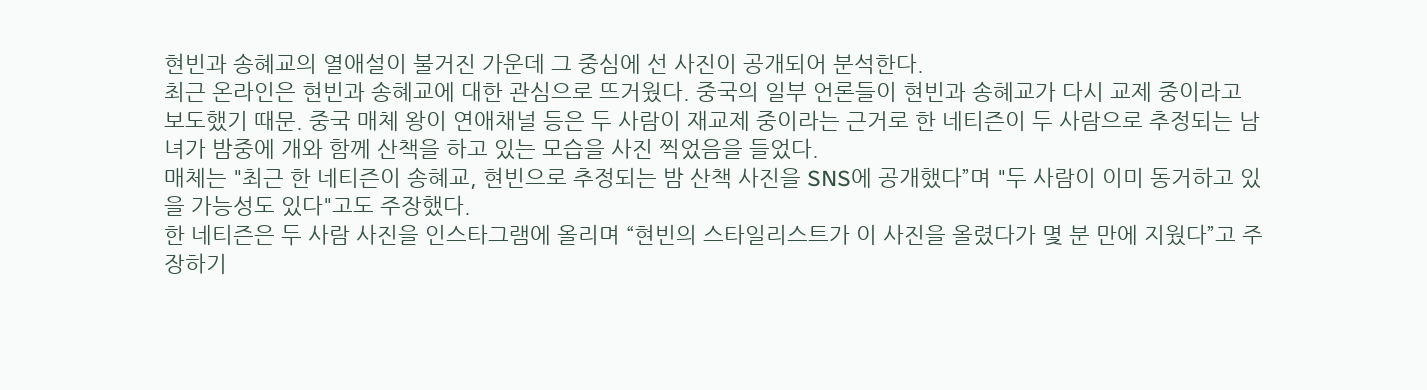현빈과 송혜교의 열애설이 불거진 가운데 그 중심에 선 사진이 공개되어 분석한다.
최근 온라인은 현빈과 송혜교에 대한 관심으로 뜨거웠다. 중국의 일부 언론들이 현빈과 송혜교가 다시 교제 중이라고 보도했기 때문. 중국 매체 왕이 연애채널 등은 두 사람이 재교제 중이라는 근거로 한 네티즌이 두 사람으로 추정되는 남녀가 밤중에 개와 함께 산책을 하고 있는 모습을 사진 찍었음을 들었다.
매체는 "최근 한 네티즌이 송혜교, 현빈으로 추정되는 밤 산책 사진을 SNS에 공개했다”며 "두 사람이 이미 동거하고 있을 가능성도 있다"고도 주장했다.
한 네티즌은 두 사람 사진을 인스타그램에 올리며 “현빈의 스타일리스트가 이 사진을 올렸다가 몇 분 만에 지웠다”고 주장하기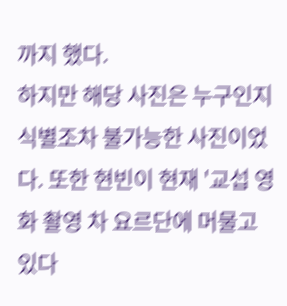까지 했다.
하지만 해당 사진은 누구인지 식별조차 불가능한 사진이었다. 또한 현빈이 현재 '교섭 영화 촬영 차 요르단에 머물고 있다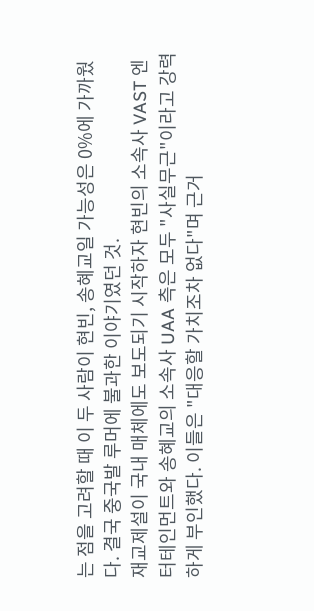는 점을 고려할 때 이 두 사람이 현빈, 송혜교일 가능성은 0%에 가까웠다. 결국 중국발 루머에 불과한 이야기였던 것.
재교제설이 국내 매체에도 보도되기 시작하자 현빈의 소속사 VAST 엔터테인먼트와 송혜교의 소속사 UAA 측은 모두 "사실무근"이라고 강력하게 부인했다. 이들은 "대응할 가치조차 없다"며 근거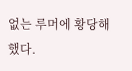없는 루머에 황당해했다.